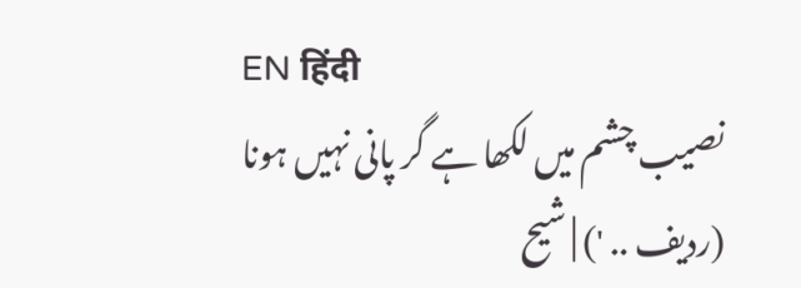EN हिंदी
نصیب چشم میں لکھا ہے گر پانی نہیں ہونا (ردیف .. ') | شیح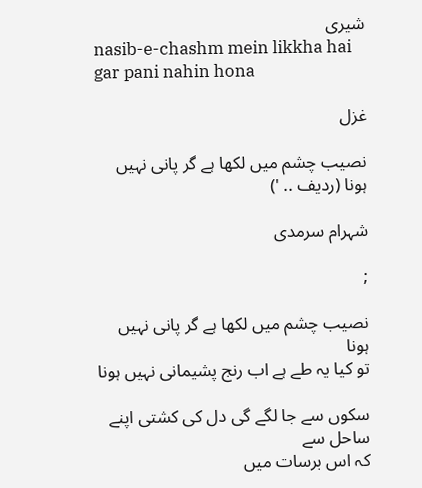شیری
nasib-e-chashm mein likkha hai gar pani nahin hona

غزل

نصیب چشم میں لکھا ہے گر پانی نہیں ہونا (ردیف .. ')

شہرام سرمدی

;

نصیب چشم میں لکھا ہے گر پانی نہیں ہونا
تو کیا یہ طے ہے اب رنج پشیمانی نہیں ہونا

سکوں سے جا لگے گی دل کی کشتی اپنے ساحل سے
کہ اس برسات میں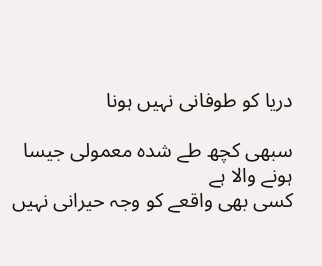دریا کو طوفانی نہیں ہونا

سبھی کچھ طے شدہ معمولی جیسا ہونے والا ہے
کسی بھی واقعے کو وجہ حیرانی نہیں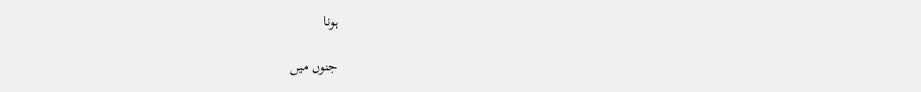ہونا

جنوں میں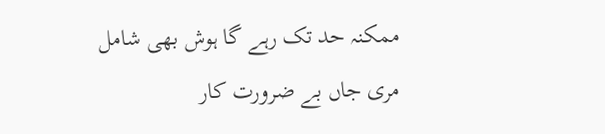ممکنہ حد تک رہے گا ہوش بھی شامل
مری جاں بے ضرورت کار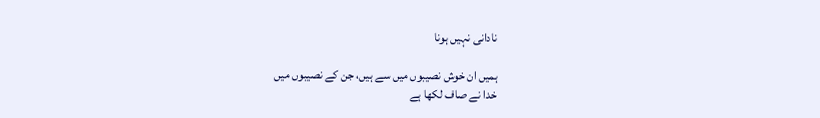نادانی نہیں ہونا

ہمیں ان خوش نصیبوں میں سے ہیں، جن کے نصیبوں میں
خدا نے صاف لکھا ہے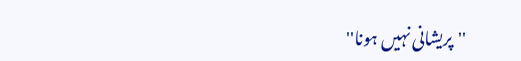''پریشانی نہیں ہونا''